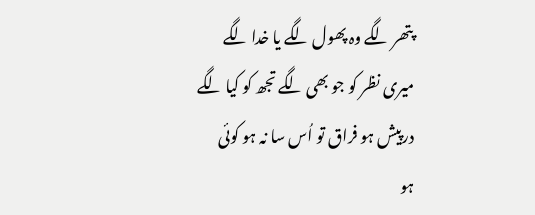پتھر لگے وہ پھول لگے یا خدا لگے
میری نظر کو جو بھی لگے تجھ کو کیا لگے
درپیش ہو فراق تو اُس سا نہ ہو کوئی
ہو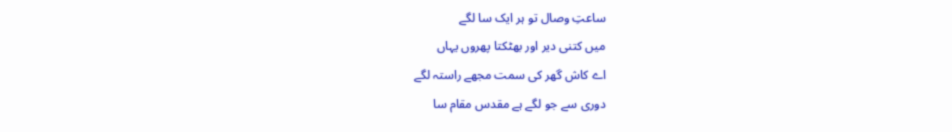ساعتِ وصال تو ہر ایک سا لگے
میں کتنی دیر اور بھٹکتا پھروں یہاں
اے کاش گھر کی سمت مجھے راستہ لگے
دوری سے جو لگے ہے مقدس مقام سا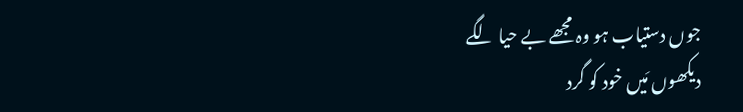جوں دستیاب ہو وہ مجھے بے حیا لگے
دیکھوں مَیں خود کو گرد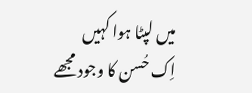میں لپٹا ہوا کہیں
اِک حُسن کا وجود مجھے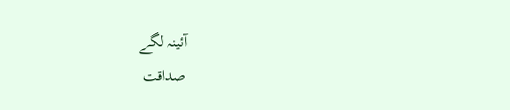آئینہ لگے
صداقت